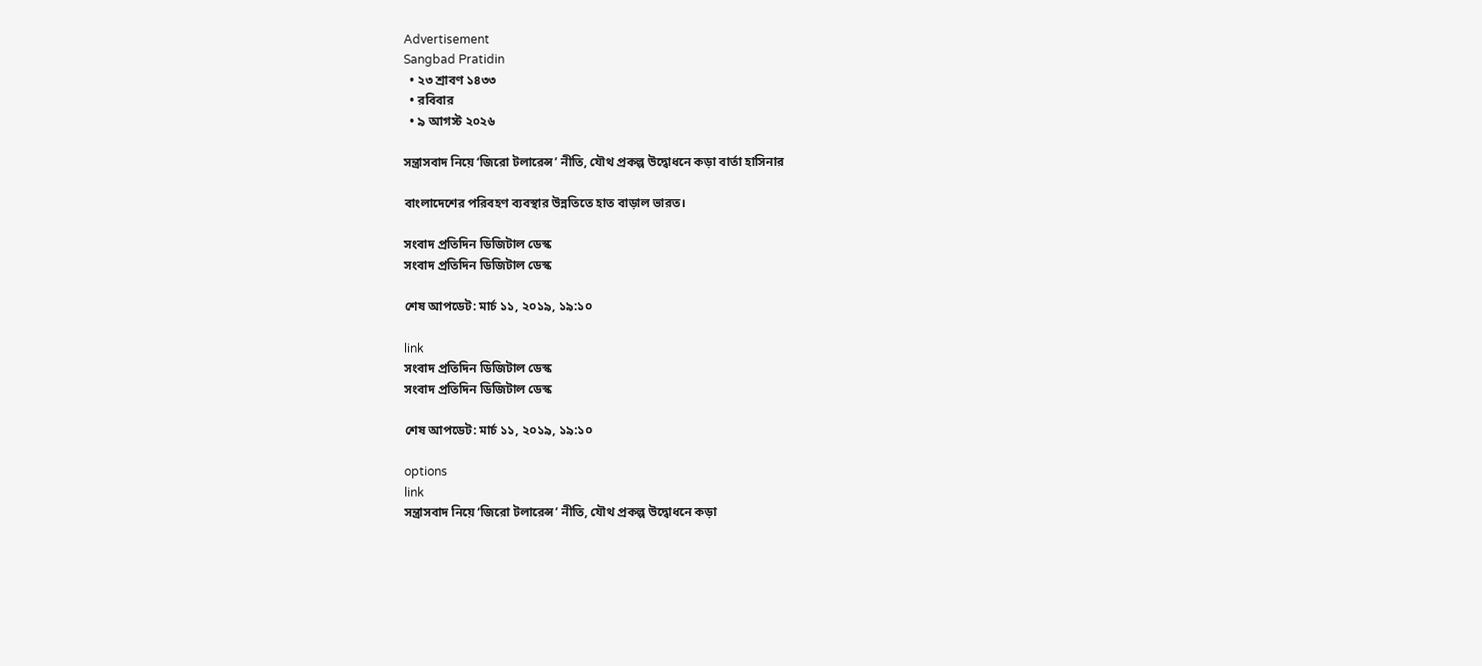Advertisement
Sangbad Pratidin
  • ২৩ শ্রাবণ ১৪৩৩
  • রবিবার
  • ৯ আগস্ট ২০২৬

সন্ত্রাসবাদ নিয়ে ‘জিরো টলারেন্স’ নীতি, যৌথ প্রকল্প উদ্বোধনে কড়া বার্তা হাসিনার

বাংলাদেশের পরিবহণ ব্যবস্থার উন্নতিতে হাত বাড়াল ভারত।

সংবাদ প্রতিদিন ডিজিটাল ডেস্ক
সংবাদ প্রতিদিন ডিজিটাল ডেস্ক

শেষ আপডেট: মার্চ ১১, ২০১৯, ১৯:১০

link
সংবাদ প্রতিদিন ডিজিটাল ডেস্ক
সংবাদ প্রতিদিন ডিজিটাল ডেস্ক

শেষ আপডেট: মার্চ ১১, ২০১৯, ১৯:১০

options
link
সন্ত্রাসবাদ নিয়ে ‘জিরো টলারেন্স’ নীতি, যৌথ প্রকল্প উদ্বোধনে কড়া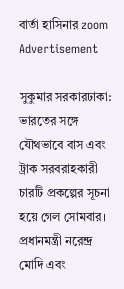বার্তা হাসিনার zoom
Advertisement

সুকুমার সরকারঢাকা: ভারতের সঙ্গে যৌথভাবে বাস এবং ট্রাক সরবরাহকারী চারটি প্রকল্পের সূচনা হয়ে গেল সোমবার। প্রধানমন্ত্রী নরেন্দ্র মোদি এবং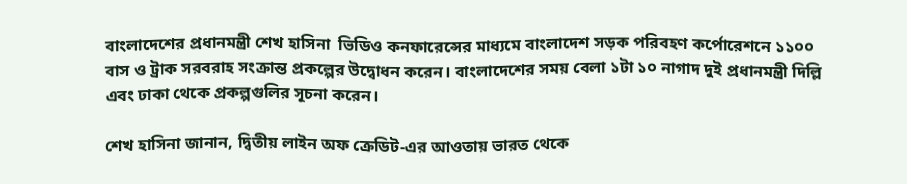বাংলাদেশের প্রধানমন্ত্রী শেখ হাসিনা  ভিডিও কনফারেন্সের মাধ্যমে বাংলাদেশ সড়ক পরিবহণ কর্পোরেশনে ১১০০ বাস ও ট্রাক সরবরাহ সংক্রান্ত প্রকল্পের উদ্বোধন করেন। বাংলাদেশের সময় বেলা ১টা ১০ নাগাদ দুই প্রধানমন্ত্রী দিল্লি এবং ঢাকা থেকে প্রকল্পগুলির সূচনা করেন।

শেখ হাসিনা জানান, দ্বিতীয় লাইন অফ ক্রেডিট-এর আওতায় ভারত থেকে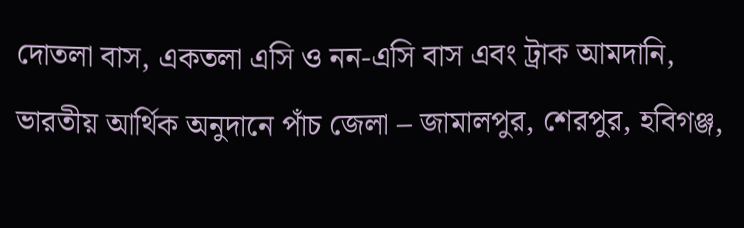দোতলা বাস, একতলা এসি ও নন-এসি বাস এবং ট্রাক আমদানি, ভারতীয় আর্থিক অনুদানে পাঁচ জেলা – জামালপুর, শেরপুর, হবিগঞ্জ,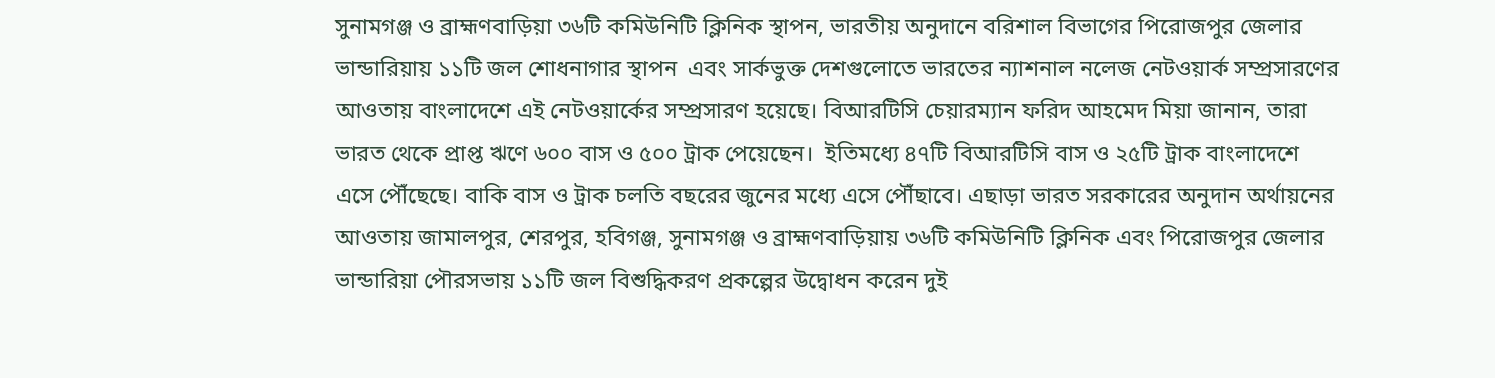সুনামগঞ্জ ও ব্রাহ্মণবাড়িয়া ৩৬টি কমিউনিটি ক্লিনিক স্থাপন, ভারতীয় অনুদানে বরিশাল বিভাগের পিরোজপুর জেলার ভান্ডারিয়ায় ১১টি জল শোধনাগার স্থাপন  এবং সার্কভুক্ত দেশগুলোতে ভারতের ন্যাশনাল নলেজ নেটওয়ার্ক সম্প্রসারণের আওতায় বাংলাদেশে এই নেটওয়ার্কের সম্প্রসারণ হয়েছে। বিআরটিসি চেয়ারম্যান ফরিদ আহমেদ মিয়া জানান, তারা ভারত থেকে প্রাপ্ত ঋণে ৬০০ বাস ও ৫০০ ট্রাক পেয়েছেন।  ইতিমধ্যে ৪৭টি বিআরটিসি বাস ও ২৫টি ট্রাক বাংলাদেশে এসে পৌঁছেছে। বাকি বাস ও ট্রাক চলতি বছরের জুনের মধ্যে এসে পৌঁছাবে। এছাড়া ভারত সরকারের অনুদান অর্থায়নের আওতায় জামালপুর, শেরপুর, হবিগঞ্জ, সুনামগঞ্জ ও ব্রাহ্মণবাড়িয়ায় ৩৬টি কমিউনিটি ক্লিনিক এবং পিরোজপুর জেলার ভান্ডারিয়া পৌরসভায় ১১টি জল বিশুদ্ধিকরণ প্রকল্পের উদ্বোধন করেন দুই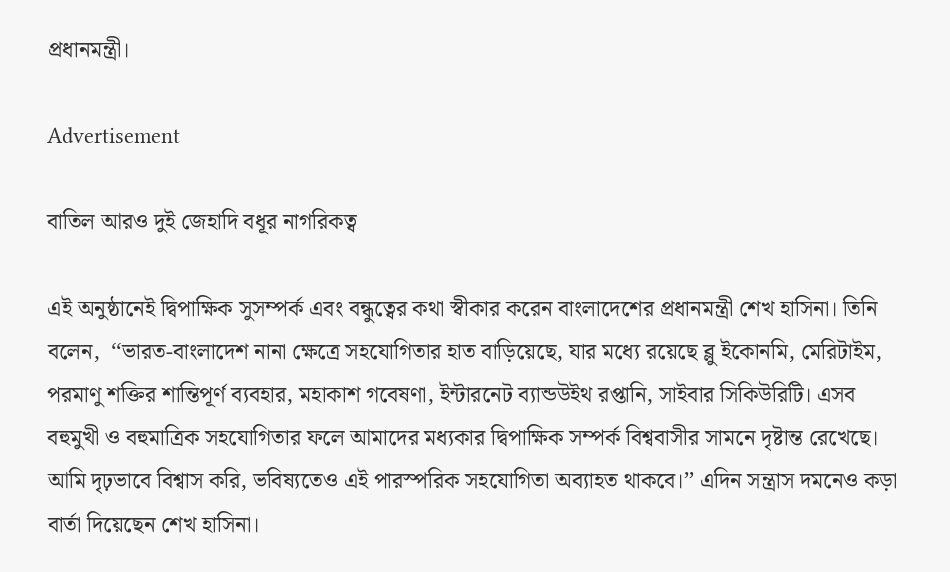প্রধানমন্ত্রী।

Advertisement

বাতিল আরও দুই জেহাদি বধূর নাগরিকত্ব

এই অনুষ্ঠানেই দ্বিপাক্ষিক সুসম্পর্ক এবং বন্ধুত্বের কথা স্বীকার করেন বাংলাদেশের প্রধানমন্ত্রী শেখ হাসিনা। তিনি বলেন,  ‘‘ভারত-বাংলাদেশ নানা ক্ষেত্রে সহযোগিতার হাত বাড়িয়েছে, যার মধ্যে রয়েছে ব্লু ইকোনমি, মেরিটাইম, পরমাণু শক্তির শান্তিপূর্ণ ব্যবহার, মহাকাশ গবেষণা, ইন্টারনেট ব্যান্ডউইথ রপ্তানি, সাইবার সিকিউরিটি। এসব বহুমুখী ও বহুমাত্রিক সহযোগিতার ফলে আমাদের মধ্যকার দ্বিপাক্ষিক সম্পর্ক বিশ্ববাসীর সামনে দৃষ্টান্ত রেখেছে। আমি দৃঢ়ভাবে বিশ্বাস করি, ভবিষ্যতেও এই পারস্পরিক সহযোগিতা অব্যাহত থাকবে।’’ এদিন সন্ত্রাস দমনেও কড়া বার্তা দিয়েছেন শেখ হাসিনা।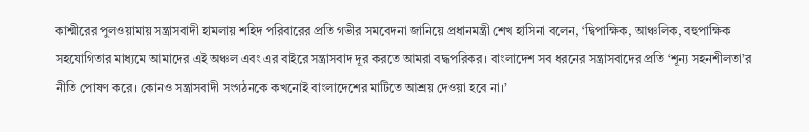কাশ্মীরের পুলওয়ামায় সন্ত্রাসবাদী হামলায় শহিদ পরিবারের প্রতি গভীর সমবেদনা জানিয়ে প্রধানমন্ত্রী শেখ হাসিনা বলেন, ‘দ্বিপাক্ষিক, আঞ্চলিক, বহুপাক্ষিক সহযোগিতার মাধ্যমে আমাদের এই অঞ্চল এবং এর বাইরে সন্ত্রাসবাদ দূর করতে আমরা বদ্ধপরিকর। বাংলাদেশ সব ধরনের সন্ত্রাসবাদের প্রতি ‘শূন্য সহনশীলতা’র নীতি পোষণ করে। কোনও সন্ত্রাসবাদী সংগঠনকে কখনোই বাংলাদেশের মাটিতে আশ্রয় দেওয়া হবে না।’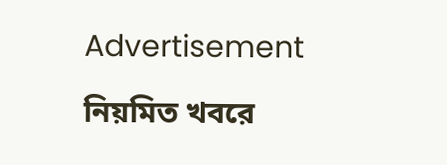Advertisement

নিয়মিত খবরে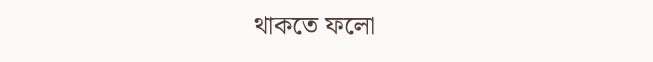থাকতে ফলো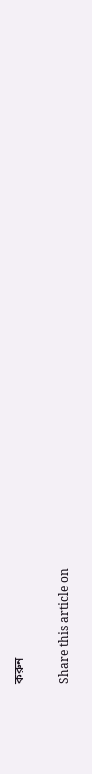করুন

Share this article on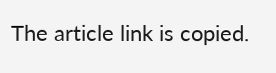The article link is copied.